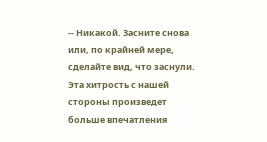-- Никакой. Засните снова или, по крайней мере, сделайте вид, что заснули. Эта хитрость с нашей стороны произведет больше впечатления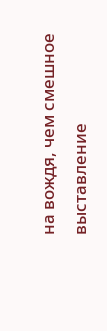на вождя, чем смешное выставление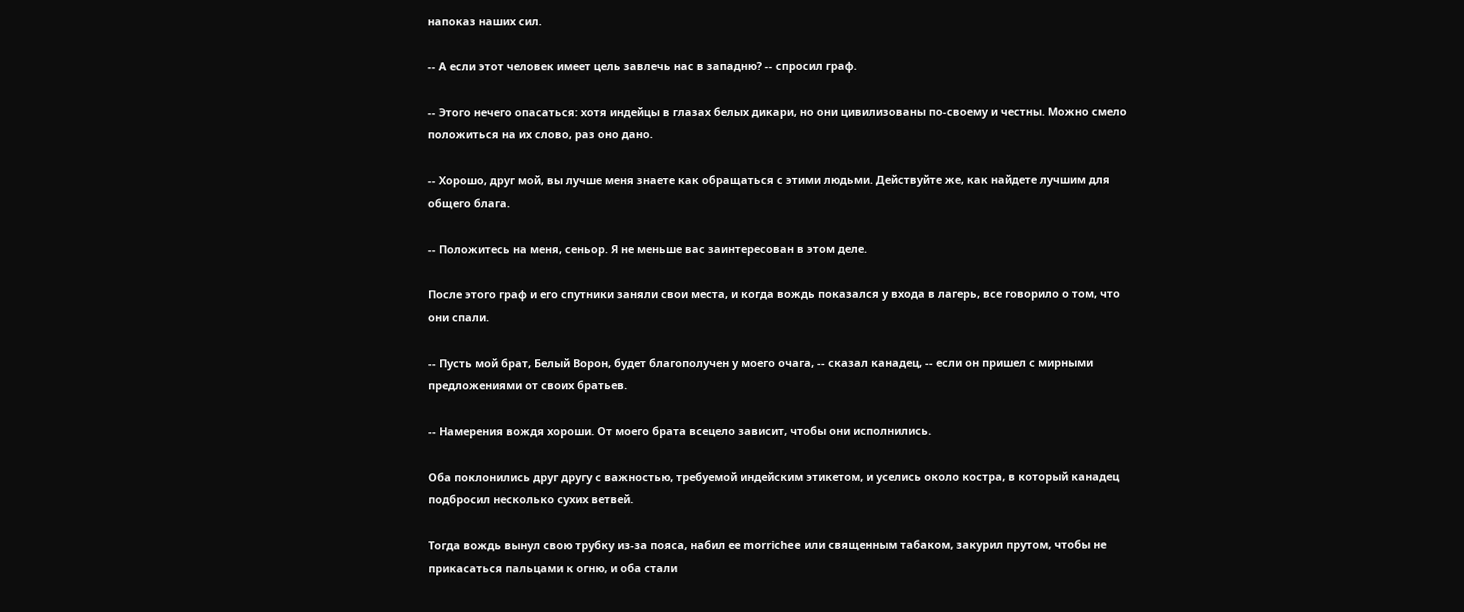напоказ наших сил.

-- А если этот человек имеет цель завлечь нас в западню? -- спросил граф.

-- Этого нечего опасаться: хотя индейцы в глазах белых дикари, но они цивилизованы по-своему и честны. Можно смело положиться на их слово, раз оно дано.

-- Хорошо, друг мой, вы лучше меня знаете как обращаться с этими людьми. Действуйте же, как найдете лучшим для общего блага.

-- Положитесь на меня, сеньор. Я не меньше вас заинтересован в этом деле.

После этого граф и его спутники заняли свои места, и когда вождь показался у входа в лагерь, все говорило о том, что они спали.

-- Пусть мой брат, Белый Ворон, будет благополучен у моего очага, -- сказал канадец, -- если он пришел с мирными предложениями от своих братьев.

-- Намерения вождя хороши. От моего брата всецело зависит, чтобы они исполнились.

Оба поклонились друг другу с важностью, требуемой индейским этикетом, и уселись около костра, в который канадец подбросил несколько сухих ветвей.

Тогда вождь вынул свою трубку из-за пояса, набил ее morrichee или священным табаком, закурил прутом, чтобы не прикасаться пальцами к огню, и оба стали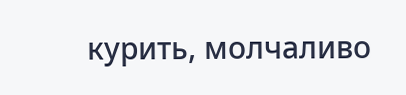курить, молчаливо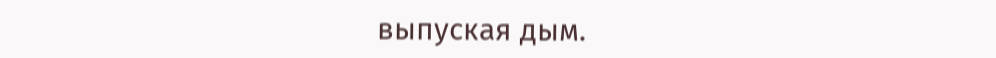выпуская дым.